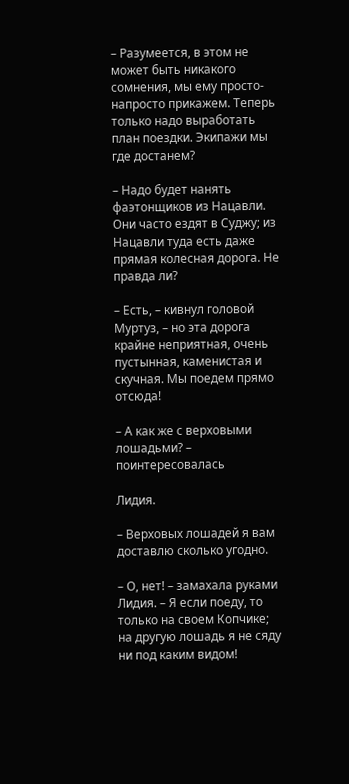– Разумеется, в этом не может быть никакого сомнения, мы ему просто-напросто прикажем. Теперь только надо выработать план поездки. Экипажи мы где достанем?

– Надо будет нанять фаэтонщиков из Нацавли. Они часто ездят в Суджу; из Нацавли туда есть даже прямая колесная дорога. Не правда ли?

– Есть, – кивнул головой Муртуз, – но эта дорога крайне неприятная, очень пустынная, каменистая и скучная. Мы поедем прямо отсюда!

– А как же с верховыми лошадьми? – поинтересовалась

Лидия.

– Верховых лошадей я вам доставлю сколько угодно.

– О, нет! – замахала руками Лидия. – Я если поеду, то только на своем Копчике; на другую лошадь я не сяду ни под каким видом!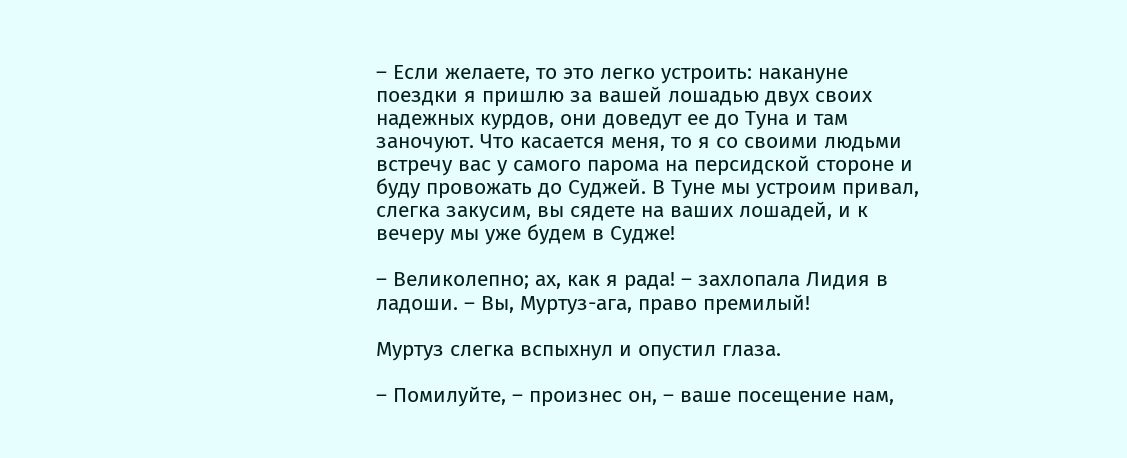– Если желаете, то это легко устроить: накануне поездки я пришлю за вашей лошадью двух своих надежных курдов, они доведут ее до Туна и там заночуют. Что касается меня, то я со своими людьми встречу вас у самого парома на персидской стороне и буду провожать до Суджей. В Туне мы устроим привал, слегка закусим, вы сядете на ваших лошадей, и к вечеру мы уже будем в Судже!

– Великолепно; ах, как я рада! – захлопала Лидия в ладоши. – Вы, Муртуз-ага, право премилый!

Муртуз слегка вспыхнул и опустил глаза.

– Помилуйте, – произнес он, – ваше посещение нам,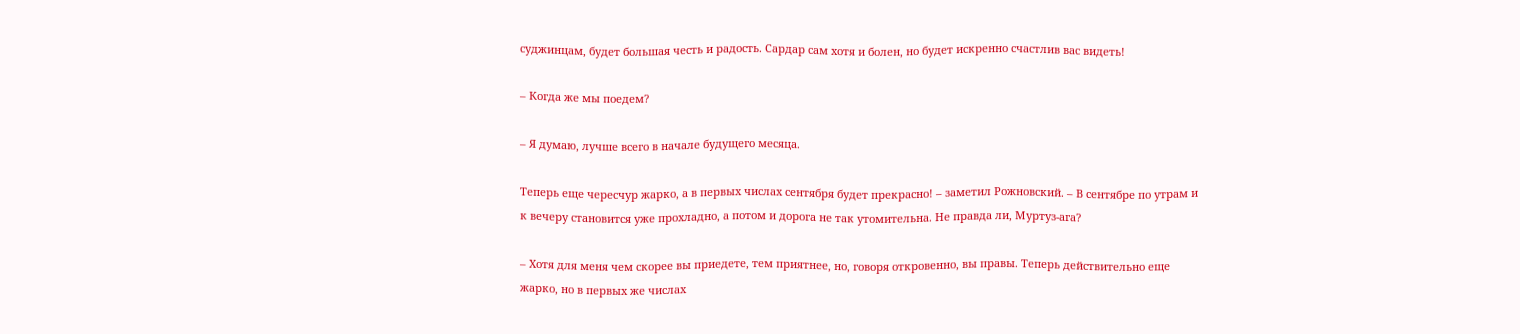суджинцам, будет большая честь и радость. Сардар сам хотя и болен, но будет искренно счастлив вас видеть!

– Когда же мы поедем?

– Я думаю, лучше всего в начале будущего месяца.

Теперь еще чересчур жарко, а в первых числах сентября будет прекрасно! – заметил Рожновский. – В сентябре по утрам и к вечеру становится уже прохладно, а потом и дорога не так утомительна. Не правда ли, Муртуз-ага?

– Хотя для меня чем скорее вы приедете, тем приятнее, но, говоря откровенно, вы правы. Теперь действительно еще жарко, но в первых же числах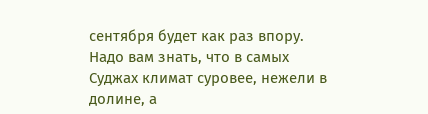сентября будет как раз впору. Надо вам знать, что в самых Суджах климат суровее, нежели в долине, а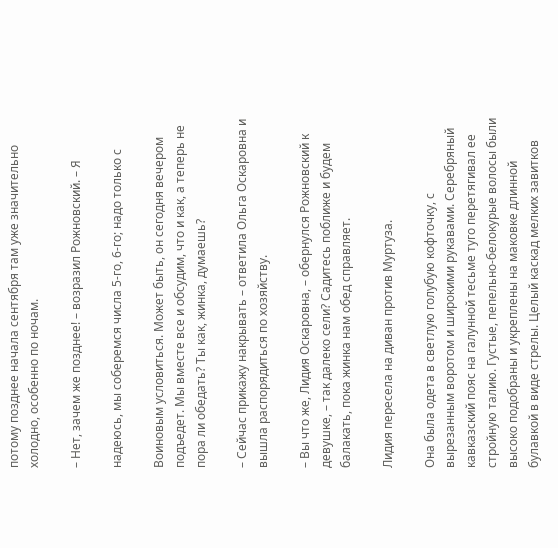потому позднее начала сентября там уже значительно холодно, особенно по ночам.

– Нет, зачем же позднее! – возразил Рожновский. – Я

надеюсь, мы соберемся числа 5-го, 6-го; надо только с

Воиновым условиться. Может быть, он сегодня вечером подъедет. Мы вместе все и обсудим, что и как, а теперь не пора ли обедать? Ты как, жинка, думаешь?

– Сейчас прикажу накрывать – ответила Ольга Оскаровна и вышла распорядиться по хозяйству.

– Вы что же, Лидия Оскаровна, – обернулся Рожновский к девушке, – так далеко сели? Садитесь поближе и будем балакать, пока жинка нам обед справляет.

Лидия пересела на диван против Муртуза.

Она была одета в светлую голубую кофточку, с вырезанным воротом и широкими рукавами. Серебряный кавказский пояс на галунной тесьме туго перетягивал ее стройную талию. Густые, пепельно-белокурые волосы были высоко подобраны и укреплены на маковке длинной булавкой в виде стрелы. Целый каскад мелких завитков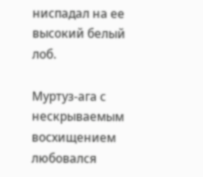ниспадал на ее высокий белый лоб.

Муртуз-ага с нескрываемым восхищением любовался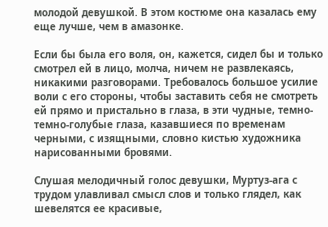молодой девушкой. В этом костюме она казалась ему еще лучше, чем в амазонке.

Если бы была его воля, он, кажется, сидел бы и только смотрел ей в лицо, молча, ничем не развлекаясь, никакими разговорами. Требовалось большое усилие воли с его стороны, чтобы заставить себя не смотреть ей прямо и пристально в глаза, в эти чудные, темно-темно-голубые глаза, казавшиеся по временам черными, с изящными, словно кистью художника нарисованными бровями.

Слушая мелодичный голос девушки, Муртуз-ага с трудом улавливал смысл слов и только глядел, как шевелятся ее красивые,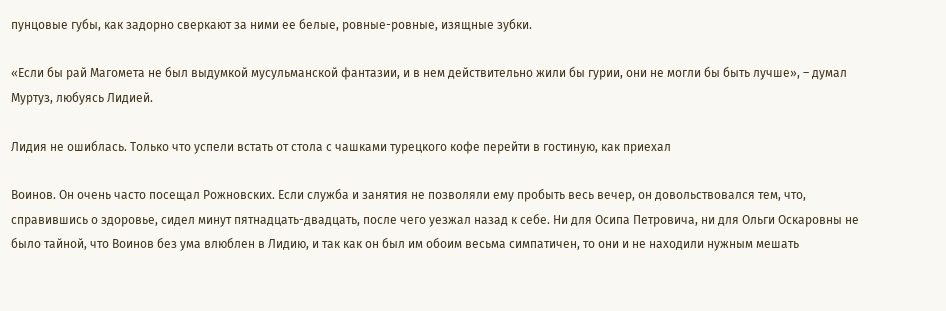пунцовые губы, как задорно сверкают за ними ее белые, ровные-ровные, изящные зубки.

«Если бы рай Магомета не был выдумкой мусульманской фантазии, и в нем действительно жили бы гурии, они не могли бы быть лучше», – думал Муртуз, любуясь Лидией.

Лидия не ошиблась. Только что успели встать от стола с чашками турецкого кофе перейти в гостиную, как приехал

Воинов. Он очень часто посещал Рожновских. Если служба и занятия не позволяли ему пробыть весь вечер, он довольствовался тем, что, справившись о здоровье, сидел минут пятнадцать-двадцать, после чего уезжал назад к себе. Ни для Осипа Петровича, ни для Ольги Оскаровны не было тайной, что Воинов без ума влюблен в Лидию, и так как он был им обоим весьма симпатичен, то они и не находили нужным мешать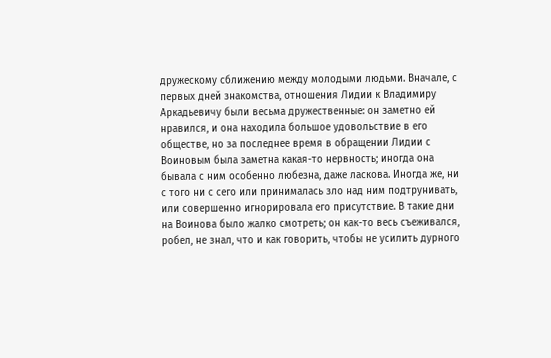дружескому сближению между молодыми людьми. Вначале, с первых дней знакомства, отношения Лидии к Владимиру Аркадьевичу были весьма дружественные: он заметно ей нравился, и она находила большое удовольствие в его обществе, но за последнее время в обращении Лидии с Воиновым была заметна какая-то нервность; иногда она бывала с ним особенно любезна, даже ласкова. Иногда же, ни с того ни с сего или принималась зло над ним подтрунивать, или совершенно игнорировала его присутствие. В такие дни на Воинова было жалко смотреть; он как-то весь съеживался, робел, не знал, что и как говорить, чтобы не усилить дурного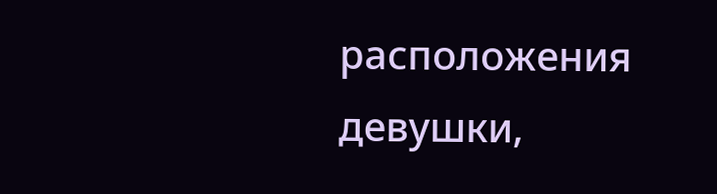расположения девушки,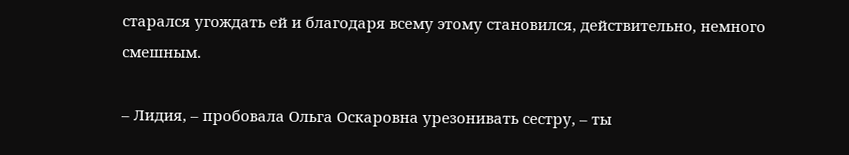старался угождать ей и благодаря всему этому становился, действительно, немного смешным.

– Лидия, – пробовала Ольга Оскаровна урезонивать сестру, – ты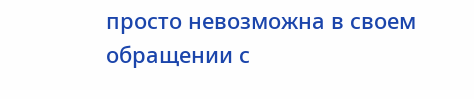просто невозможна в своем обращении с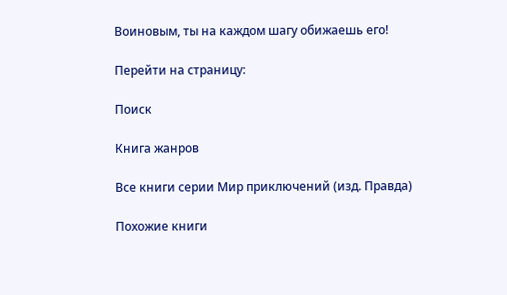Воиновым, ты на каждом шагу обижаешь его!

Перейти на страницу:

Поиск

Книга жанров

Все книги серии Мир приключений (изд. Правда)

Похожие книги